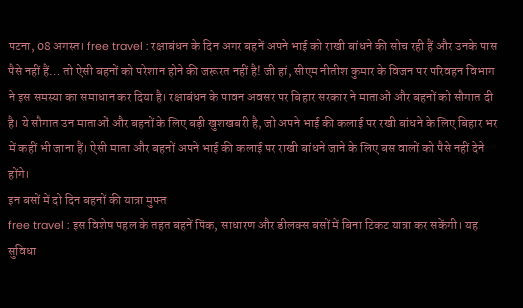पटना, 08 अगस्त। free travel : रक्षाबंधन के दिन अगर बहनें अपने भाई को राखी बांधने की सोच रही हैं और उनके पास पैसे नहीं हैं… तो ऐसी बहनों को परेशान होने की जरूरत नहीं है! जी हां, सीएम नीतीश कुमार के विजन पर परिवहन विभाग ने इस समस्या का समाधान कर दिया है। रक्षाबंधन के पावन अवसर पर बिहार सरकार ने माताओं और बहनों को सौगात दी है। ये सौगात उन माताओं और बहनों के लिए बड़ी खुशखबरी है, जो अपने भाई की कलाई पर रखी बांधने के लिए बिहार भर में कहीं भी जाना हैं। ऐसी माता और बहनों अपने भाई की कलाई पर राखी बांधने जाने के लिए बस वालों को पैसे नहीं देने होंगे।
इन बसों में दो दिन बहनों की यात्रा मुफ्त
free travel : इस विशेष पहल के तहत बहनें पिंक, साधारण और डीलक्स बसों में बिना टिकट यात्रा कर सकेंगी। यह सुविधा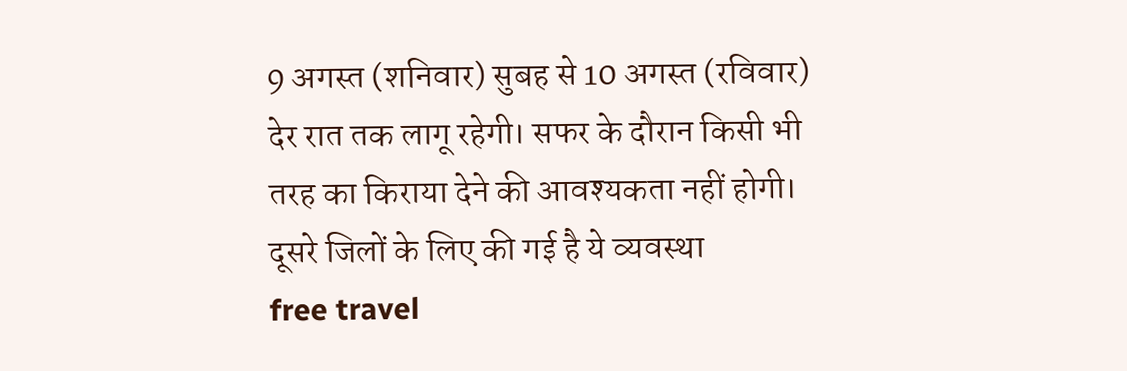9 अगस्त (शनिवार) सुबह से 10 अगस्त (रविवार) देर रात तक लागू रहेगी। सफर के दौरान किसी भी तरह का किराया देने की आवश्यकता नहीं होगी।
दूसरे जिलों के लिए की गई है ये व्यवस्था
free travel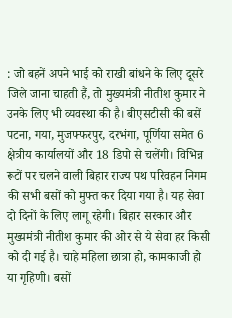: जो बहनें अपने भाई को राखी बांधने के लिए दूसरे जिले जाना चाहती हैं, तो मुख्यमंत्री नीतीश कुमार ने उनके लिए भी व्यवस्था की है। बीएसटीसी की बसें पटना, गया, मुजफ्फरपुर, दरभंगा, पूर्णिया समेत 6 क्षेत्रीय कार्यालयों और 18 डिपो से चलेंगी। विभिन्न रूटों पर चलने वाली बिहार राज्य पथ परिवहन निगम की सभी बसों को मुफ्त कर दिया गया है। यह सेवा दो दिनों के लिए लागू रहेगी। बिहार सरकार और मुख्यमंत्री नीतीश कुमार की ओर से ये सेवा हर किसी को दी गई है। चाहे महिला छात्रा हो, कामकाजी हो या गृहिणी। बसों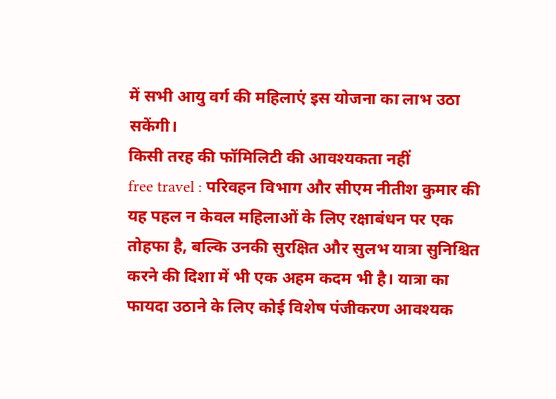में सभी आयु वर्ग की महिलाएं इस योजना का लाभ उठा सकेंगी।
किसी तरह की फॉमिलिटी की आवश्यकता नहीं
free travel : परिवहन विभाग और सीएम नीतीश कुमार की यह पहल न केवल महिलाओं के लिए रक्षाबंधन पर एक तोहफा है, बल्कि उनकी सुरक्षित और सुलभ यात्रा सुनिश्चित करने की दिशा में भी एक अहम कदम भी है। यात्रा का फायदा उठाने के लिए कोई विशेष पंजीकरण आवश्यक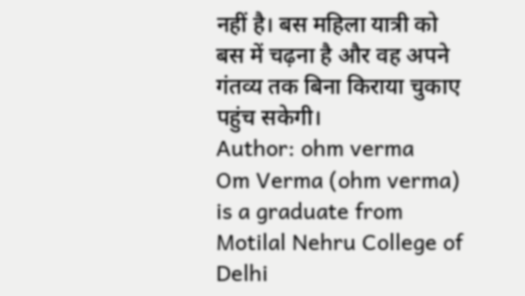नहीं है। बस महिला यात्री को बस में चढ़ना है और वह अपने गंतव्य तक बिना किराया चुकाए पहुंच सकेगी।
Author: ohm verma
Om Verma (ohm verma) is a graduate from Motilal Nehru College of Delhi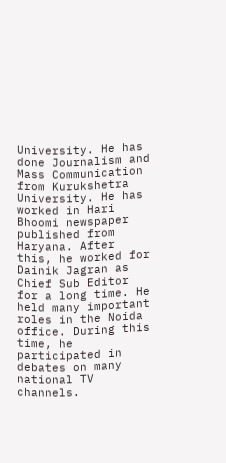University. He has done Journalism and Mass Communication from Kurukshetra University. He has worked in Hari Bhoomi newspaper published from Haryana. After this, he worked for Dainik Jagran as Chief Sub Editor for a long time. He held many important roles in the Noida office. During this time, he participated in debates on many national TV channels.